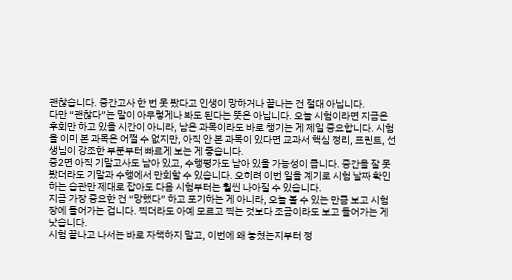괜찮습니다. 중간고사 한 번 못 봤다고 인생이 망하거나 끝나는 건 절대 아닙니다.
다만 “괜찮다”는 말이 아무렇게나 봐도 된다는 뜻은 아닙니다. 오늘 시험이라면 지금은 후회만 하고 있을 시간이 아니라, 남은 과목이라도 바로 챙기는 게 제일 중요합니다. 시험을 이미 본 과목은 어쩔 수 없지만, 아직 안 본 과목이 있다면 교과서 핵심 정리, 프린트, 선생님이 강조한 부분부터 빠르게 보는 게 좋습니다.
중2면 아직 기말고사도 남아 있고, 수행평가도 남아 있을 가능성이 큽니다. 중간을 잘 못 봤더라도 기말과 수행에서 만회할 수 있습니다. 오히려 이번 일을 계기로 시험 날짜 확인하는 습관만 제대로 잡아도 다음 시험부터는 훨씬 나아질 수 있습니다.
지금 가장 중요한 건 “망했다” 하고 포기하는 게 아니라, 오늘 볼 수 있는 만큼 보고 시험장에 들어가는 겁니다. 찍더라도 아예 모르고 찍는 것보다 조금이라도 보고 들어가는 게 낫습니다.
시험 끝나고 나서는 바로 자책하지 말고, 이번에 왜 놓쳤는지부터 정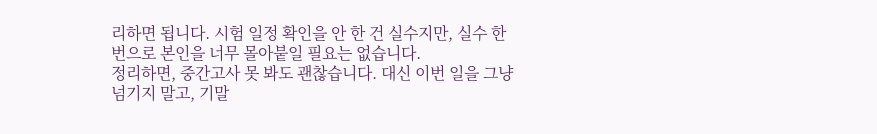리하면 됩니다. 시험 일정 확인을 안 한 건 실수지만, 실수 한 번으로 본인을 너무 몰아붙일 필요는 없습니다.
정리하면, 중간고사 못 봐도 괜찮습니다. 대신 이번 일을 그냥 넘기지 말고, 기말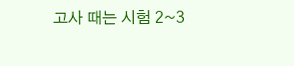고사 때는 시험 2~3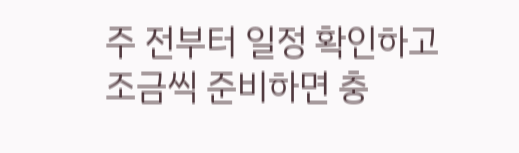주 전부터 일정 확인하고 조금씩 준비하면 충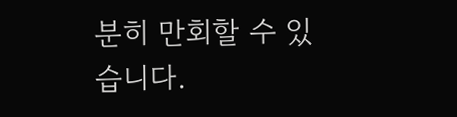분히 만회할 수 있습니다.